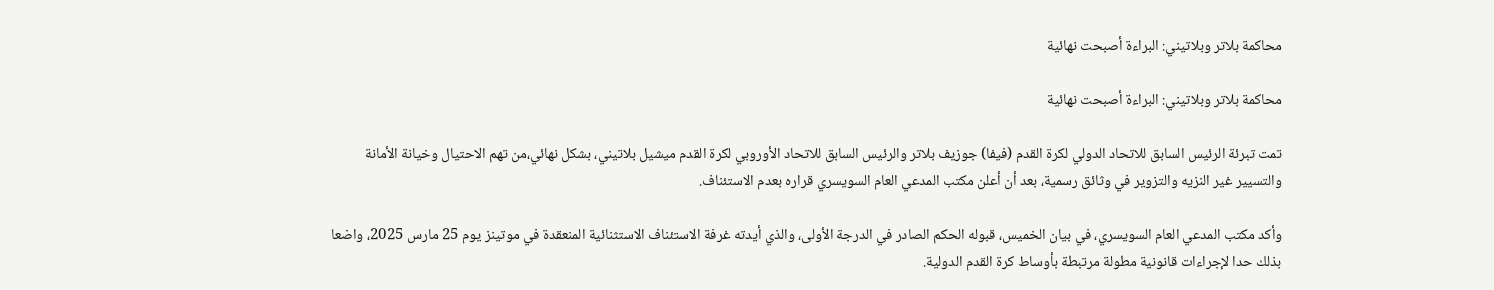محاكمة بلاتر وبلاتيني: البراءة أصبحت نهائية

محاكمة بلاتر وبلاتيني: البراءة أصبحت نهائية

تمت تبرئة الرئيس السابق للاتحاد الدولي لكرة القدم (فيفا) جوزيف بلاتر والرئيس السابق للاتحاد الأوروبي لكرة القدم ميشيل بلاتيني، بشكل نهائي،من تهم الاحتيال وخيانة الأمانة والتسيير غير النزيه والتزوير في وثائق رسمية، بعد أن أعلن مكتب المدعي العام السويسري قراره بعدم الاستئناف.

وأكد مكتب المدعي العام السويسري، في بيان الخميس، قبوله الحكم الصادر في الدرجة الأولى، والذي أيدته غرفة الاستئناف الاستثنائية المنعقدة في موتينز يوم 25 مارس 2025، واضعا بذلك حدا لإجراءات قانونية مطولة مرتبطة بأوساط كرة القدم الدولية.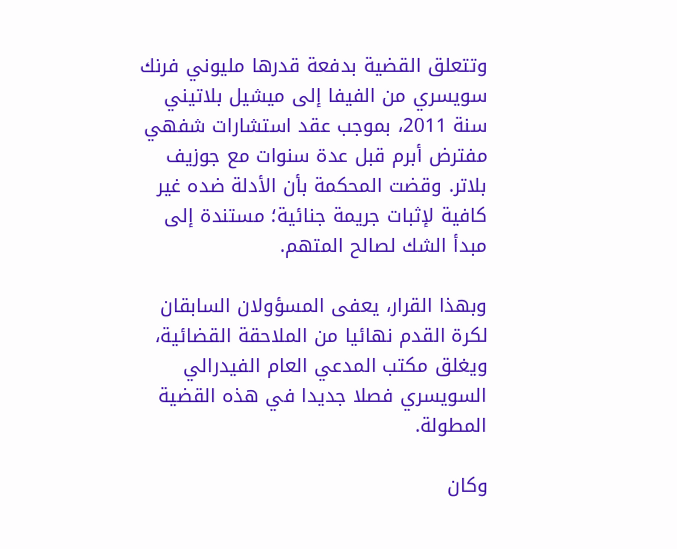وتتعلق القضية بدفعة قدرها مليوني فرنك سويسري من الفيفا إلى ميشيل بلاتيني سنة 2011، بموجب عقد استشارات شفهي مفترض أبرم قبل عدة سنوات مع جوزيف بلاتر. وقضت المحكمة بأن الأدلة ضده غير كافية لإثبات جريمة جنائية؛ مستندة إلى مبدأ الشك لصالح المتهم.

وبهذا القرار، يعفى المسؤولان السابقان لكرة القدم نهائيا من الملاحقة القضائية، ويغلق مكتب المدعي العام الفيدرالي السويسري فصلا جديدا في هذه القضية المطولة.

وكان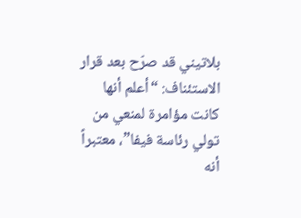بلاتيني قد صرّح بعد قرار الاستئناف: “أعلم أنها كانت مؤامرة لمنعي من تولي رئاسة فيفا”، معتبراً أنه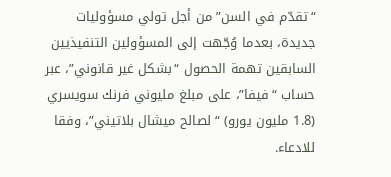“تقدّم في السن” من أجل تولي مسؤوليات جديدة، بعدما وُجّهت إلى المسؤولين التنفيذيين السابقين تهمة الحصول “بشكل غير قانوني”، عبر حساب “فيفا”، على مبلغ مليوني فرنك سويسري (1.8 مليون يورو) “لصالح ميشال بلاتيني”، وفقا للادعاء.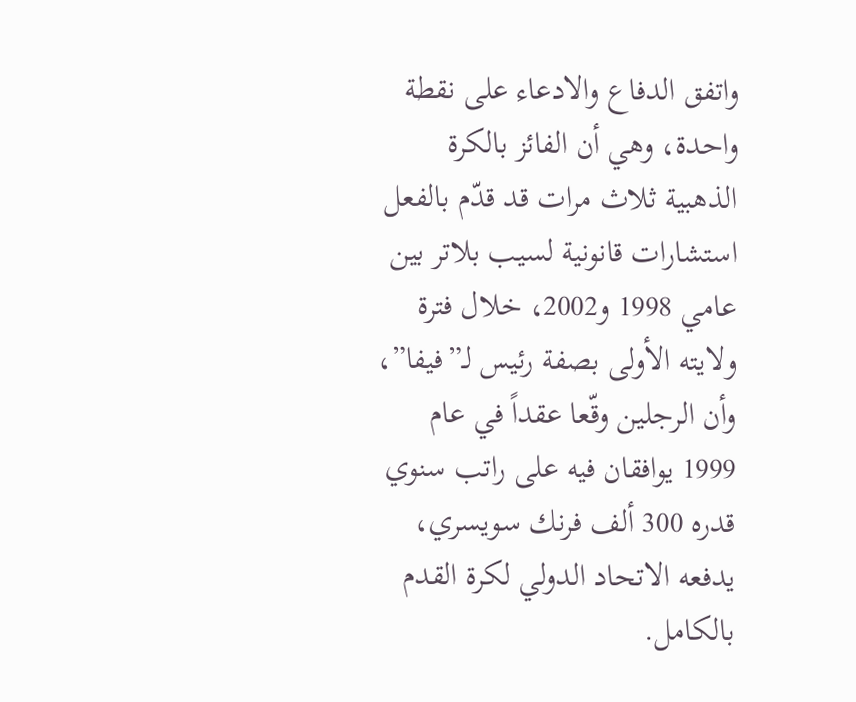واتفق الدفاع والادعاء على نقطة واحدة، وهي أن الفائز بالكرة الذهبية ثلاث مرات قد قدّم بالفعل استشارات قانونية لسيب بلاتر بين عامي 1998 و2002، خلال فترة ولايته الأولى بصفة رئيس لـ”فيفا”، وأن الرجلين وقّعا عقداً في عام 1999 يوافقان فيه على راتب سنوي قدره 300 ألف فرنك سويسري، يدفعه الاتحاد الدولي لكرة القدم بالكامل.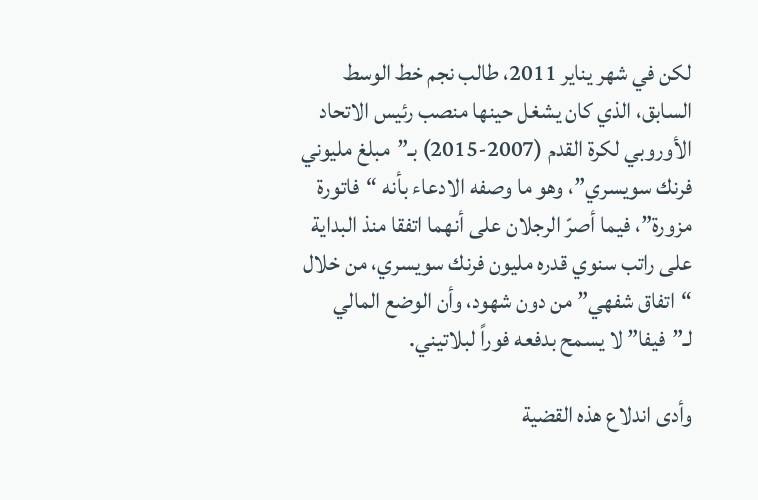لكن في شهر يناير 2011، طالب نجم خط الوسط السابق، الذي كان يشغل حينها منصب رئيس الاتحاد الأوروبي لكرة القدم (2007-2015) بـ”مبلغ مليوني فرنك سويسري”، وهو ما وصفه الادعاء بأنه “فاتورة مزورة”، فيما أصرّ الرجلان على أنهما اتفقا منذ البداية على راتب سنوي قدره مليون فرنك سويسري، من خلال “اتفاق شفهي” من دون شهود، وأن الوضع المالي لـ”فيفا” لا يسمح بدفعه فوراً لبلاتيني.

وأدى اندلاع هذه القضية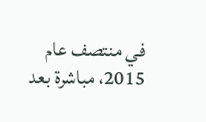في منتصف عام 2015، مباشرة بعد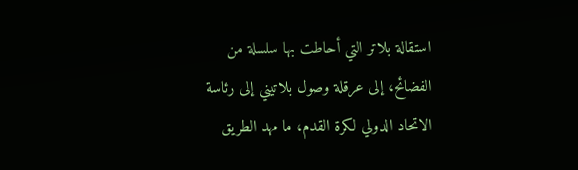استقالة بلاتر التي أحاطت بها سلسلة من الفضائح، إلى عرقلة وصول بلاتيني إلى رئاسة الاتحاد الدولي لكرة القدم، ما مهد الطريق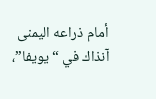أمام ذراعه اليمنى آنذاك في “يويفا”،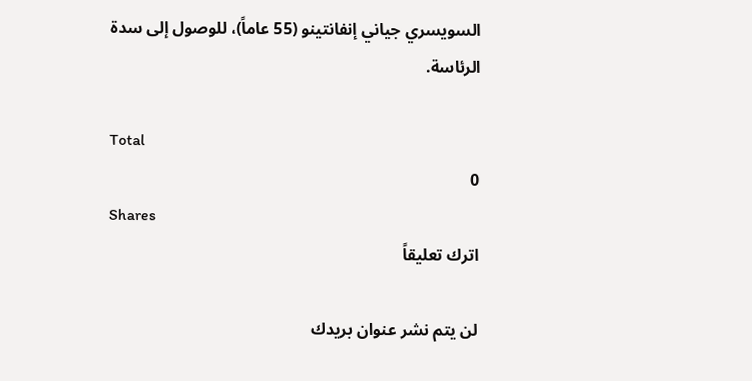السويسري جياني إنفانتينو (55 عاماً)، للوصول إلى سدة الرئاسة.

Total
0
Shares
اترك تعليقاً

لن يتم نشر عنوان بريدك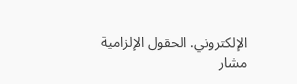الإلكتروني. الحقول الإلزامية مشار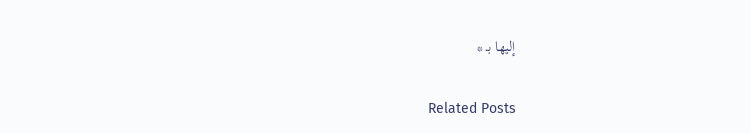إليها بـ *

Related Posts